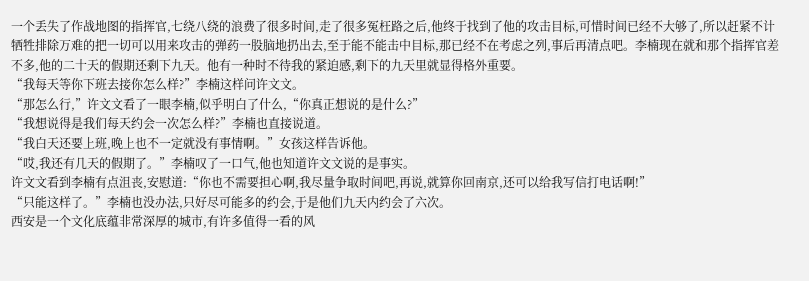一个丢失了作战地图的指挥官,七绕八绕的浪费了很多时间,走了很多冤枉路之后,他终于找到了他的攻击目标,可惜时间已经不大够了,所以赶紧不计牺牲排除万难的把一切可以用来攻击的弹药一股脑地扔出去,至于能不能击中目标,那已经不在考虑之列,事后再清点吧。李楠现在就和那个指挥官差不多,他的二十天的假期还剩下九天。他有一种时不待我的紧迫感,剩下的九天里就显得格外重要。
“我每天等你下班去接你怎么样?”李楠这样问许文文。
“那怎么行,”许文文看了一眼李楠,似乎明白了什么,“你真正想说的是什么?”
“我想说得是我们每天约会一次怎么样?”李楠也直接说道。
“我白天还要上班,晚上也不一定就没有事情啊。”女孩这样告诉他。
“哎,我还有几天的假期了。”李楠叹了一口气,他也知道许文文说的是事实。
许文文看到李楠有点沮丧,安慰道:“你也不需要担心啊,我尽量争取时间吧,再说,就算你回南京,还可以给我写信打电话啊!”
“只能这样了。”李楠也没办法,只好尽可能多的约会,于是他们九天内约会了六次。
西安是一个文化底蕴非常深厚的城市,有许多值得一看的风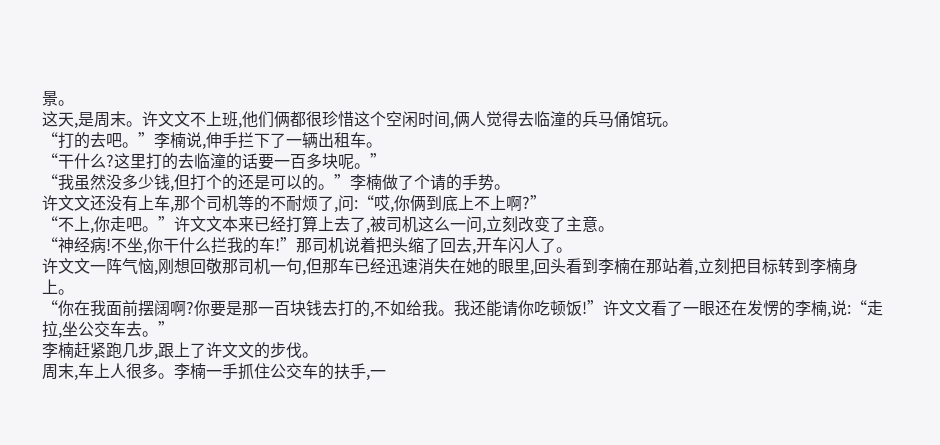景。
这天,是周末。许文文不上班,他们俩都很珍惜这个空闲时间,俩人觉得去临潼的兵马俑馆玩。
“打的去吧。”李楠说,伸手拦下了一辆出租车。
“干什么?这里打的去临潼的话要一百多块呢。”
“我虽然没多少钱,但打个的还是可以的。”李楠做了个请的手势。
许文文还没有上车,那个司机等的不耐烦了,问:“哎,你俩到底上不上啊?”
“不上,你走吧。”许文文本来已经打算上去了,被司机这么一问,立刻改变了主意。
“神经病!不坐,你干什么拦我的车!”那司机说着把头缩了回去,开车闪人了。
许文文一阵气恼,刚想回敬那司机一句,但那车已经迅速消失在她的眼里,回头看到李楠在那站着,立刻把目标转到李楠身上。
“你在我面前摆阔啊?你要是那一百块钱去打的,不如给我。我还能请你吃顿饭!”许文文看了一眼还在发愣的李楠,说:“走拉,坐公交车去。”
李楠赶紧跑几步,跟上了许文文的步伐。
周末,车上人很多。李楠一手抓住公交车的扶手,一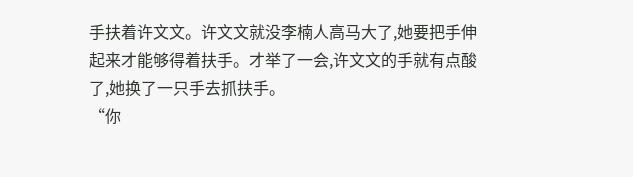手扶着许文文。许文文就没李楠人高马大了,她要把手伸起来才能够得着扶手。才举了一会,许文文的手就有点酸了,她换了一只手去抓扶手。
“你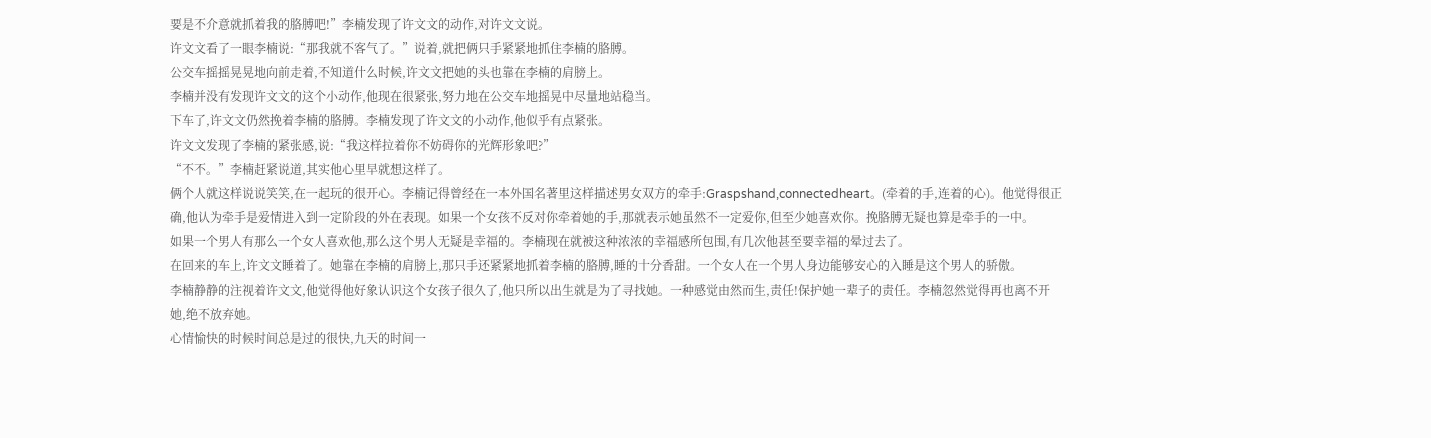要是不介意就抓着我的胳膊吧!”李楠发现了许文文的动作,对许文文说。
许文文看了一眼李楠说:“那我就不客气了。”说着,就把俩只手紧紧地抓住李楠的胳膊。
公交车摇摇晃晃地向前走着,不知道什么时候,许文文把她的头也靠在李楠的肩膀上。
李楠并没有发现许文文的这个小动作,他现在很紧张,努力地在公交车地摇晃中尽量地站稳当。
下车了,许文文仍然挽着李楠的胳膊。李楠发现了许文文的小动作,他似乎有点紧张。
许文文发现了李楠的紧张感,说:“我这样拉着你不妨碍你的光辉形象吧?”
“不不。”李楠赶紧说道,其实他心里早就想这样了。
俩个人就这样说说笑笑,在一起玩的很开心。李楠记得曾经在一本外国名著里这样描述男女双方的牵手:Graspshand,connectedheart。(牵着的手,连着的心)。他觉得很正确,他认为牵手是爱情进入到一定阶段的外在表现。如果一个女孩不反对你牵着她的手,那就表示她虽然不一定爱你,但至少她喜欢你。挽胳膊无疑也算是牵手的一中。
如果一个男人有那么一个女人喜欢他,那么这个男人无疑是幸福的。李楠现在就被这种浓浓的幸福感所包围,有几次他甚至要幸福的晕过去了。
在回来的车上,许文文睡着了。她靠在李楠的肩膀上,那只手还紧紧地抓着李楠的胳膊,睡的十分香甜。一个女人在一个男人身边能够安心的入睡是这个男人的骄傲。
李楠静静的注视着许文文,他觉得他好象认识这个女孩子很久了,他只所以出生就是为了寻找她。一种感觉由然而生,责任!保护她一辈子的责任。李楠忽然觉得再也离不开她,绝不放弃她。
心情愉快的时候时间总是过的很快,九天的时间一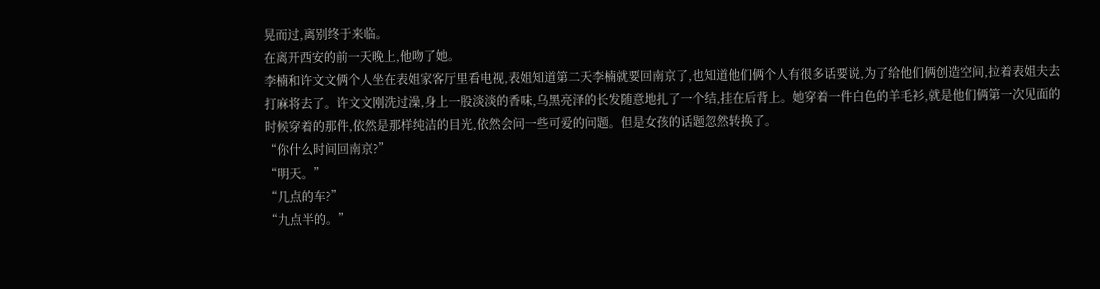晃而过,离别终于来临。
在离开西安的前一天晚上,他吻了她。
李楠和许文文俩个人坐在表姐家客厅里看电视,表姐知道第二天李楠就要回南京了,也知道他们俩个人有很多话要说,为了给他们俩创造空间,拉着表姐夫去打麻将去了。许文文刚洗过澡,身上一股淡淡的香味,乌黑亮泽的长发随意地扎了一个结,挂在后背上。她穿着一件白色的羊毛衫,就是他们俩第一次见面的时候穿着的那件,依然是那样纯洁的目光,依然会问一些可爱的问题。但是女孩的话题忽然转换了。
“你什么时间回南京?”
“明天。”
“几点的车?”
“九点半的。”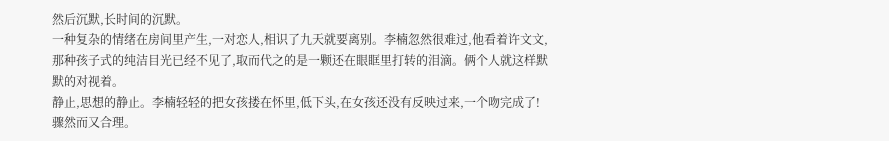然后沉默,长时间的沉默。
一种复杂的情绪在房间里产生,一对恋人,相识了九天就要离别。李楠忽然很难过,他看着许文文,那种孩子式的纯洁目光已经不见了,取而代之的是一颗还在眼眶里打转的泪滴。俩个人就这样默默的对视着。
静止,思想的静止。李楠轻轻的把女孩搂在怀里,低下头,在女孩还没有反映过来,一个吻完成了!
骤然而又合理。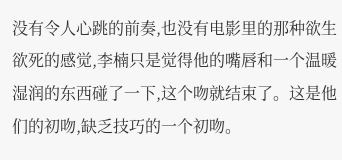没有令人心跳的前奏,也没有电影里的那种欲生欲死的感觉,李楠只是觉得他的嘴唇和一个温暖湿润的东西碰了一下,这个吻就结束了。这是他们的初吻,缺乏技巧的一个初吻。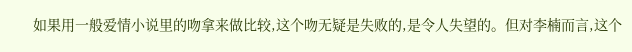如果用一般爱情小说里的吻拿来做比较,这个吻无疑是失败的,是令人失望的。但对李楠而言,这个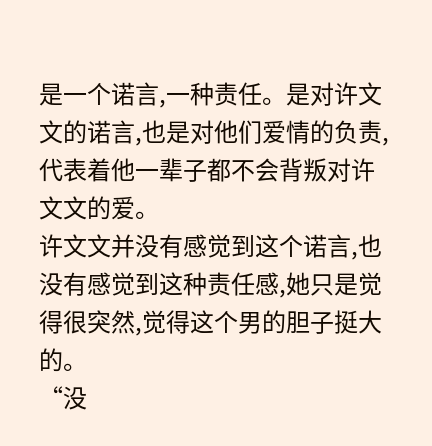是一个诺言,一种责任。是对许文文的诺言,也是对他们爱情的负责,代表着他一辈子都不会背叛对许文文的爱。
许文文并没有感觉到这个诺言,也没有感觉到这种责任感,她只是觉得很突然,觉得这个男的胆子挺大的。
“没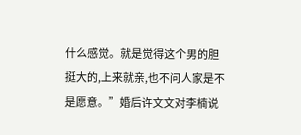什么感觉。就是觉得这个男的胆挺大的,上来就亲,也不问人家是不是愿意。”婚后许文文对李楠说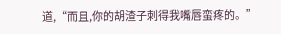道,“而且,你的胡渣子刺得我嘴唇蛮疼的。”